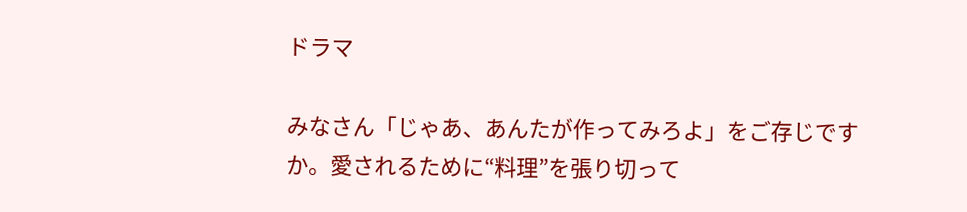ドラマ

みなさん「じゃあ、あんたが作ってみろよ」をご存じですか。愛されるために“料理”を張り切って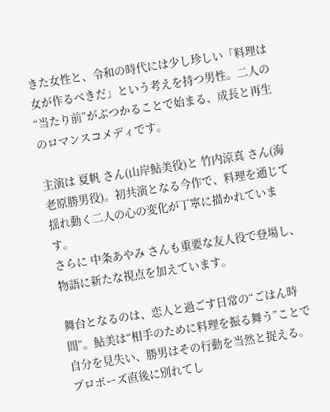きた女性と、令和の時代には少し珍しい「料理は女が作るべきだ」という考えを持つ男性。二人の“当たり前”がぶつかることで始まる、成長と再生のロマンスコメディです。

主演は 夏帆 さん(山岸鮎美役)と 竹内涼真 さん(海老原勝男役)。初共演となる今作で、料理を通じて揺れ動く二人の心の変化が丁寧に描かれています。
さらに 中条あやみ さんも重要な友人役で登場し、物語に新たな視点を加えています。

舞台となるのは、恋人と過ごす日常の“ごはん時間”。鮎美は“相手のために料理を振る舞う”ことで自分を見失い、勝男はその行動を当然と捉える。プロポーズ直後に別れてし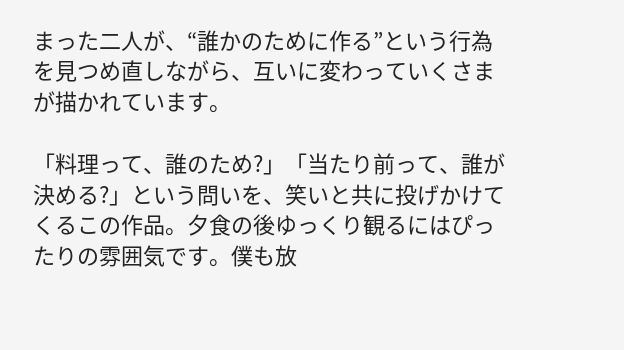まった二人が、“誰かのために作る”という行為を見つめ直しながら、互いに変わっていくさまが描かれています。

「料理って、誰のため?」「当たり前って、誰が決める?」という問いを、笑いと共に投げかけてくるこの作品。夕食の後ゆっくり観るにはぴったりの雰囲気です。僕も放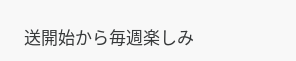送開始から毎週楽しみ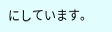にしています。